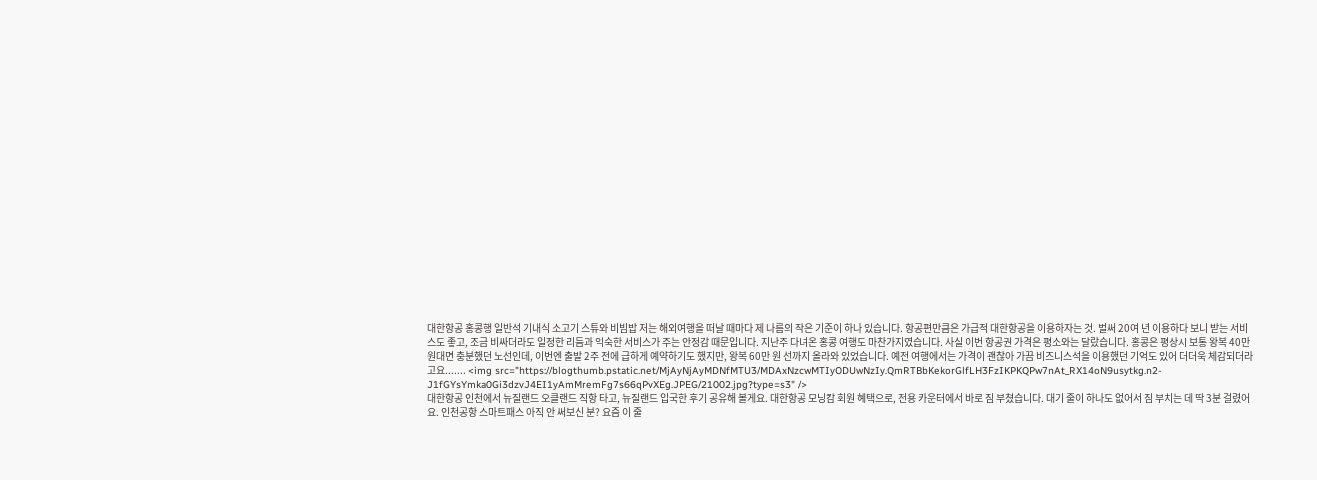대한항공 홍콩행 일반석 기내식 소고기 스튜와 비빔밥 저는 해외여행을 떠날 때마다 제 나름의 작은 기준이 하나 있습니다. 항공편만큼은 가급적 대한항공을 이용하자는 것. 벌써 20여 년 이용하다 보니 받는 서비스도 좋고, 조금 비싸더라도 일정한 리듬과 익숙한 서비스가 주는 안정감 때문입니다. 지난주 다녀온 홍콩 여행도 마찬가지였습니다. 사실 이번 항공권 가격은 평소와는 달랐습니다. 홍콩은 평상시 보통 왕복 40만 원대면 충분했던 노선인데, 이번엔 출발 2주 전에 급하게 예약하기도 했지만, 왕복 60만 원 선까지 올라와 있었습니다. 예전 여행에서는 가격이 괜찮아 가끔 비즈니스석을 이용했던 기억도 있어 더더욱 체감되더라고요....... <img src="https://blogthumb.pstatic.net/MjAyNjAyMDNfMTU3/MDAxNzcwMTIyODUwNzIy.QmRTBbKekorGlfLH3FzIKPKQPw7nAt_RX14oN9usytkg.n2-J1fGYsYmka0Gi3dzvJ4EI1yAmMremFg7s66qPvXEg.JPEG/21002.jpg?type=s3" />
대한항공 인천에서 뉴질랜드 오클랜드 직항 타고, 뉴질랜드 입국한 후기 공유해 볼게요. 대한항공 모닝캄 회원 혜택으로, 전용 카운터에서 바로 짐 부쳤습니다. 대기 줄이 하나도 없어서 짐 부치는 데 딱 3분 걸렸어요. 인천공항 스마트패스 아직 안 써보신 분? 요즘 이 줄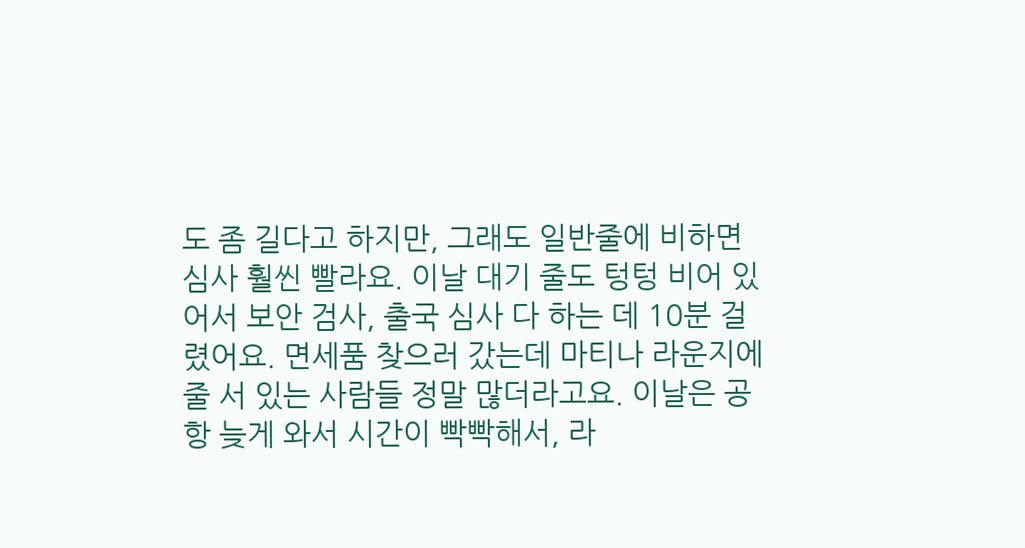도 좀 길다고 하지만, 그래도 일반줄에 비하면 심사 훨씬 빨라요. 이날 대기 줄도 텅텅 비어 있어서 보안 검사, 출국 심사 다 하는 데 10분 걸렸어요. 면세품 찾으러 갔는데 마티나 라운지에 줄 서 있는 사람들 정말 많더라고요. 이날은 공항 늦게 와서 시간이 빡빡해서, 라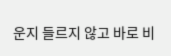운지 들르지 않고 바로 비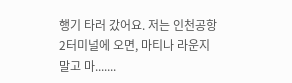행기 타러 갔어요. 저는 인천공항 2터미널에 오면, 마티나 라운지 말고 마.......